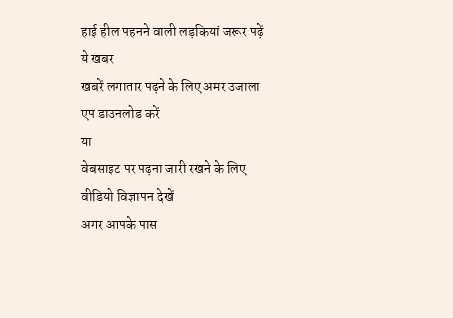हाई हील पहनने वाली लड़कियां जरूर पढ़ें ये खबर
खबरें लगातार पढ़ने के लिए अमर उजाला एप डाउनलोड करें
या
वेबसाइट पर पढ़ना जारी रखने के लिए वीडियो विज्ञापन देखें
अगर आपके पास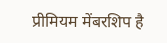प्रीमियम मेंबरशिप है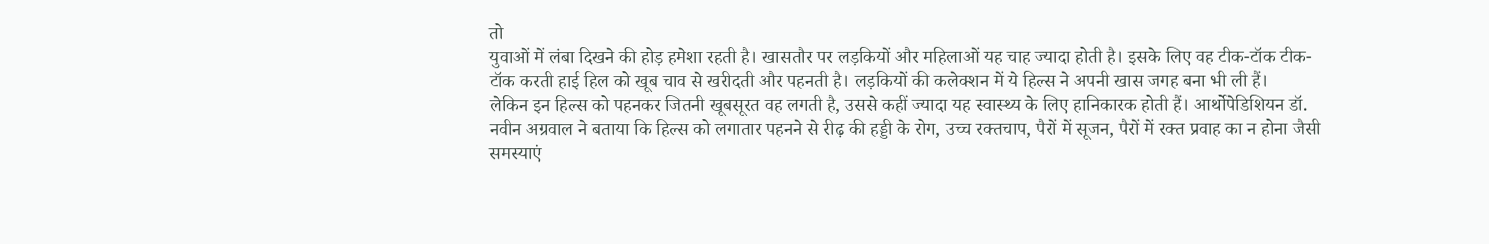तो
युवाओं में लंबा दिखने की होड़ हमेशा रहती है। खासतौर पर लड़कियों और महिलाओं यह चाह ज्यादा होती है। इसके लिए वह टीक-टॉक टीक-टॉक करती हाई हिल को खूब चाव से खरीदती और पहनती है। लड़कियों की कलेक्शन में ये हिल्स ने अपनी खास जगह बना भी ली हैं।
लेकिन इन हिल्स को पहनकर जितनी खूबसूरत वह लगती है, उससे कहीं ज्यादा यह स्वास्थ्य के लिए हानिकारक होती हैं। आर्थोपेडिशियन डॉ. नवीन अग्रवाल ने बताया कि हिल्स को लगातार पहनने से रीढ़ की हड्डी के रोग, उच्च रक्तचाप, पैरों में सूजन, पैरों में रक्त प्रवाह का न होना जैसी समस्याएं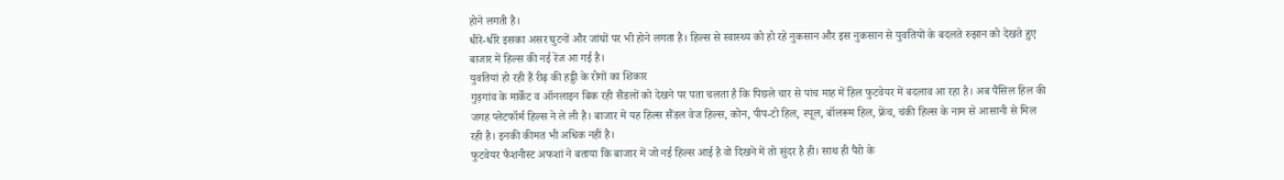होने लगती है।
धीरे-धीरे इसका असर घुटनों और जांघों पर भी होने लगता है। हिल्स से स्वास्थ्य को हो रहे नुकसान और इस नुकसान से युवतियों के बदलते रुझान को देखते हुए बाजार में हिल्स की नई रेंज आ गई है।
युवतियां हो रही हैं रीढ़ की हड्डी के रोगों का शिकार
गुड़गांव के मार्केट व ऑनलाइन बिक रही सैंडलों को देखने पर पता चलता है कि पिछले चार से पांच माह में हिल फुटवेयर में बदलाव आ रहा है। अब पैंसिल हिल की जगह प्लेटफॉर्म हिल्स ने ले ली है। बाजार में यह हिल्स सैंडल वेज हिल्स, कोन, पीप-टो हिल, स्पूल, बॉलरूम हिल, फ्रेंच, चंकी हिल्स के नाम से आसानी से मिल रही है। इनकी कीमत भी अधिक नहीं है।
फुटवेयर फैशनीस्ट अफशां ने बताया कि बाजार में जो नई हिल्स आई है वो दिखने में तो सुंदर है ही। साथ ही पैरो के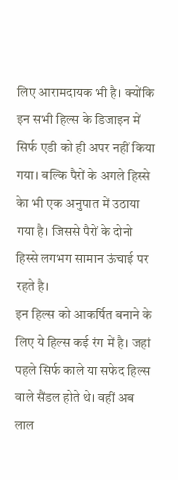लिए आरामदायक भी है। क्योंकि इन सभी हिल्स के डिजाइन में सिर्फ एडी को ही अपर नहीं किया गया। बल्कि पैरों के अगले हिस्से केा भी एक अनुपात में उठाया गया है। जिससे पैरों के दोनो हिस्से लगभग सामान ऊंचाई पर रहते है।
इन हिल्स को आकर्षित बनाने के लिए ये हिल्स कई रंग में है। जहां पहले सिर्फ काले या सफेद हिल्स वाले सैंडल होते थे। वहीं अब लाल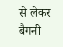से लेकर बैगनी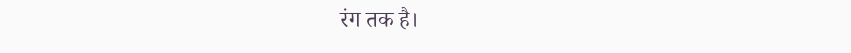रंग तक है।